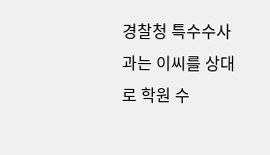경찰청 특수수사과는 이씨를 상대로 학원 수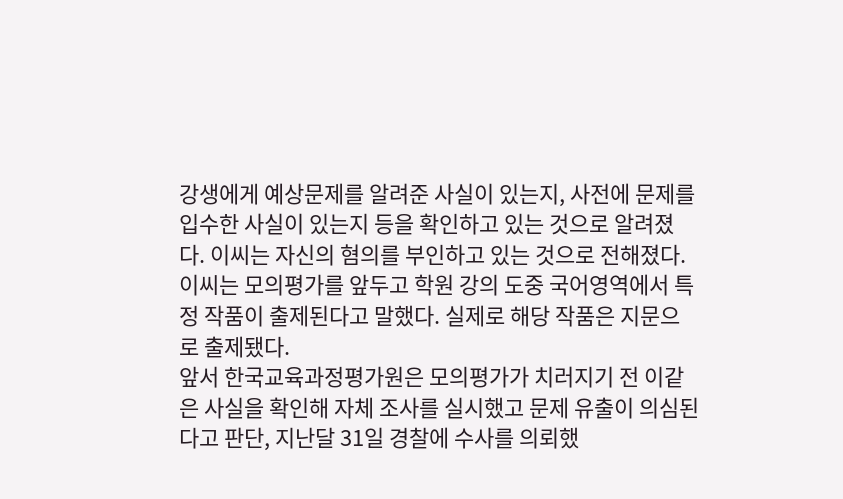강생에게 예상문제를 알려준 사실이 있는지, 사전에 문제를 입수한 사실이 있는지 등을 확인하고 있는 것으로 알려졌다. 이씨는 자신의 혐의를 부인하고 있는 것으로 전해졌다.
이씨는 모의평가를 앞두고 학원 강의 도중 국어영역에서 특정 작품이 출제된다고 말했다. 실제로 해당 작품은 지문으로 출제됐다.
앞서 한국교육과정평가원은 모의평가가 치러지기 전 이같은 사실을 확인해 자체 조사를 실시했고 문제 유출이 의심된다고 판단, 지난달 31일 경찰에 수사를 의뢰했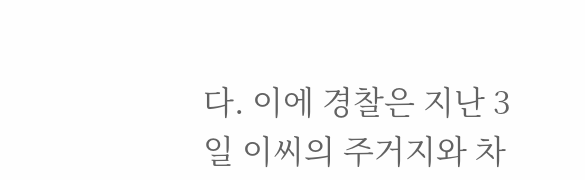다. 이에 경찰은 지난 3일 이씨의 주거지와 차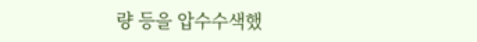량 등을 압수수색했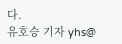다.
유호승 기자 yhs@